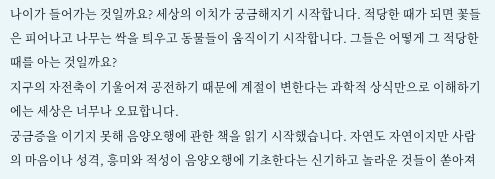나이가 들어가는 것일까요? 세상의 이치가 궁금해지기 시작합니다. 적당한 때가 되면 꽃들은 피어나고 나무는 싹을 틔우고 동물들이 움직이기 시작합니다. 그들은 어떻게 그 적당한 때를 아는 것일까요?
지구의 자전축이 기울어져 공전하기 때문에 계절이 변한다는 과학적 상식만으로 이해하기에는 세상은 너무나 오묘합니다.
궁금증을 이기지 못해 음양오행에 관한 책을 읽기 시작했습니다. 자연도 자연이지만 사람의 마음이나 성격, 흥미와 적성이 음양오행에 기초한다는 신기하고 놀라운 것들이 쏟아져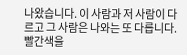나왔습니다. 이 사람과 저 사람이 다르고 그 사람은 나와는 또 다릅니다. 빨간색을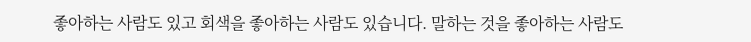좋아하는 사람도 있고 회색을 좋아하는 사람도 있습니다. 말하는 것을 좋아하는 사람도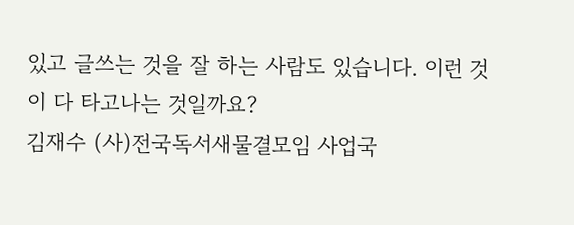있고 글쓰는 것을 잘 하는 사람도 있습니다. 이런 것이 다 타고나는 것일까요?
김재수 (사)전국독서새물결모임 사업국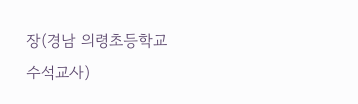장(경남 의령초등학교 수석교사)